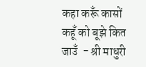कहा करूँ कासों कहूँ को बूझे कित जाउँ  - श्री माधुरी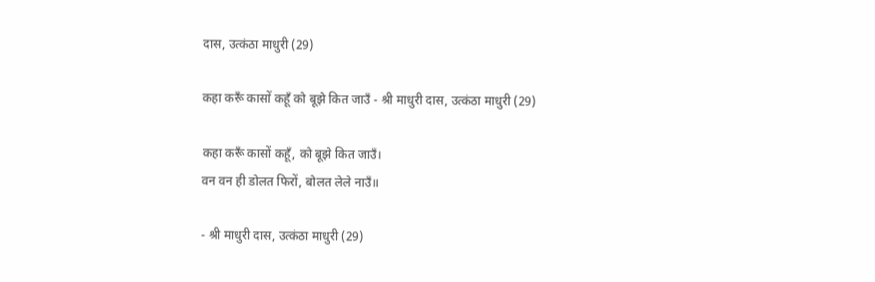दास, उत्कंठा माधुरी (29)

कहा करूँ कासों कहूँ को बूझे कित जाउँ - श्री माधुरी दास, उत्कंठा माधुरी (29)

कहा करूँ कासों कहूँ, को बूझे कित जाउँ।
वन वन ही डोलत फिरों, बोलत लेले नाउँ॥

- श्री माधुरी दास, उत्कंठा माधुरी (29)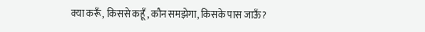क्या करूँ, किससे कहूँ, कौन समझेगा, किसके पास जाऊँ?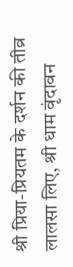श्री प्रिया-प्रियतम के दर्शन की तीव्र लालसा लिए, श्री धाम वृंदावन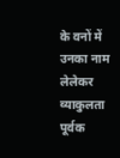के वनों में उनका नाम लेलेकर व्याकुलता पूर्वक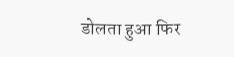डोलता हुआ फिर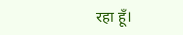रहा हूँ।